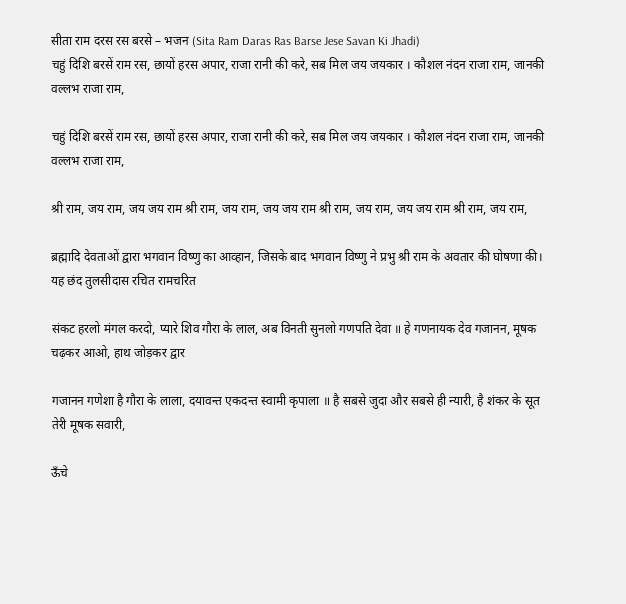सीता राम दरस रस बरसे – भजन (Sita Ram Daras Ras Barse Jese Savan Ki Jhadi)
चहुं दिशि बरसें राम रस, छायों हरस अपार, राजा रानी की करे, सब मिल जय जयकार । कौशल नंदन राजा राम, जानकी वल्लभ राजा राम,

चहुं दिशि बरसें राम रस, छायों हरस अपार, राजा रानी की करे, सब मिल जय जयकार । कौशल नंदन राजा राम, जानकी वल्लभ राजा राम,

श्री राम, जय राम, जय जय राम श्री राम, जय राम, जय जय राम श्री राम, जय राम, जय जय राम श्री राम, जय राम,

ब्रह्मादि देवताओं द्वारा भगवान विष्णु का आव्हान, जिसके बाद भगवान विष्णु ने प्रभु श्री राम के अवतार की घोषणा की। यह छंद तुलसीदास रचित रामचरित

संकट हरलो मंगल करदो, प्यारे शिव गौरा के लाल, अब विनती सुनलो गणपति देवा ॥ हे गणनायक देव गजानन, मूषक चढ़कर आओ, हाथ जोड़कर द्वार

गजानन गणेशा है गौरा के लाला, दयावन्त एकदन्त स्वामी कृपाला ॥ है सबसे जुदा और सबसे ही न्यारी, है शंकर के सूत तेरी मूषक सवारी,

ऊँचे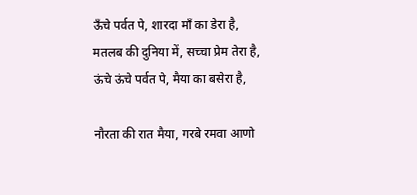ऊँचे पर्वत पे, शारदा माँ का डेरा है, मतलब की दुनिया में, सच्चा प्रेम तेरा है, ऊंचे ऊंचे पर्वत पे, मैया का बसेरा है,

नौरता की रात मैया, गरबे रमवा आणो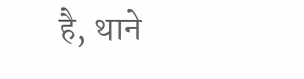है, थाने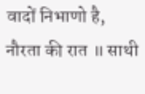वादों निभाणो है, नौरता की रात ॥ साथी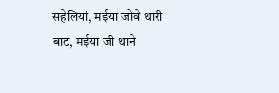सहेलियां, मईया जोवे थारी बाट, मईया जी थाने